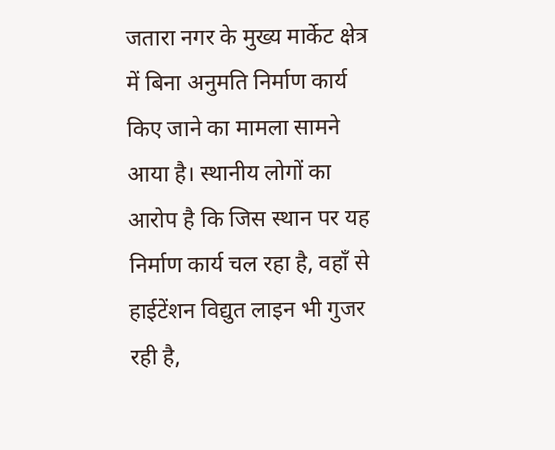जतारा नगर के मुख्य मार्केट क्षेत्र में बिना अनुमति निर्माण कार्य किए जाने का मामला सामने आया है। स्थानीय लोगों का आरोप है कि जिस स्थान पर यह निर्माण कार्य चल रहा है, वहाँ से हाईटेंशन विद्युत लाइन भी गुजर रही है,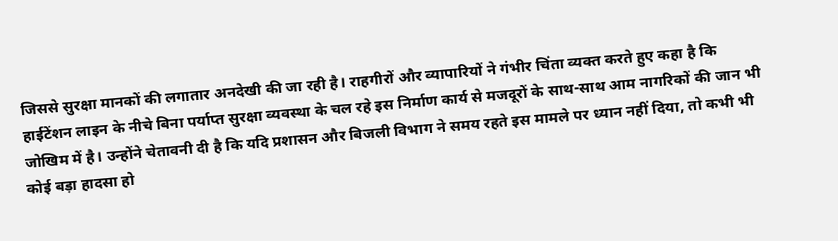जिससे सुरक्षा मानकों की लगातार अनदेखी की जा रही है। राहगीरों और व्यापारियों ने गंभीर चिंता व्यक्त करते हुए कहा है कि हाईटेंशन लाइन के नीचे बिना पर्याप्त सुरक्षा व्यवस्था के चल रहे इस निर्माण कार्य से मजदूरों के साथ-साथ आम नागरिकों की जान भी जोखिम में है। उन्होंने चेतावनी दी है कि यदि प्रशासन और बिजली विभाग ने समय रहते इस मामले पर ध्यान नहीं दिया, तो कभी भी कोई बड़ा हादसा हो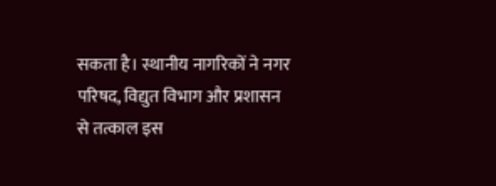सकता है। स्थानीय नागरिकों ने नगर परिषद, विद्युत विभाग और प्रशासन से तत्काल इस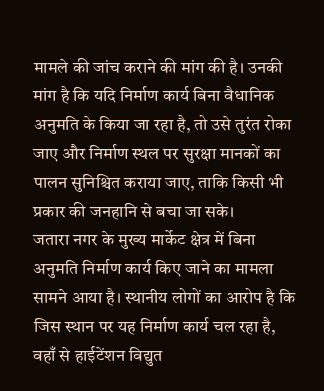मामले की जांच कराने की मांग की है। उनकी मांग है कि यदि निर्माण कार्य बिना वैधानिक अनुमति के किया जा रहा है, तो उसे तुरंत रोका जाए और निर्माण स्थल पर सुरक्षा मानकों का पालन सुनिश्चित कराया जाए, ताकि किसी भी प्रकार की जनहानि से बचा जा सके।
जतारा नगर के मुख्य मार्केट क्षेत्र में बिना अनुमति निर्माण कार्य किए जाने का मामला सामने आया है। स्थानीय लोगों का आरोप है कि जिस स्थान पर यह निर्माण कार्य चल रहा है, वहाँ से हाईटेंशन विद्युत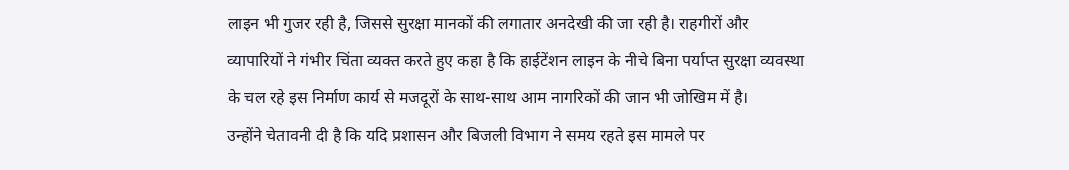लाइन भी गुजर रही है, जिससे सुरक्षा मानकों की लगातार अनदेखी की जा रही है। राहगीरों और व्यापारियों ने गंभीर चिंता व्यक्त करते हुए कहा है कि हाईटेंशन लाइन के नीचे बिना पर्याप्त सुरक्षा व्यवस्था के चल रहे इस निर्माण कार्य से मजदूरों के साथ-साथ आम नागरिकों की जान भी जोखिम में है।
उन्होंने चेतावनी दी है कि यदि प्रशासन और बिजली विभाग ने समय रहते इस मामले पर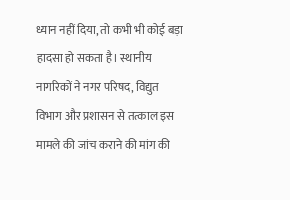ध्यान नहीं दिया, तो कभी भी कोई बड़ा हादसा हो सकता है। स्थानीय नागरिकों ने नगर परिषद, विद्युत विभाग और प्रशासन से तत्काल इस मामले की जांच कराने की मांग की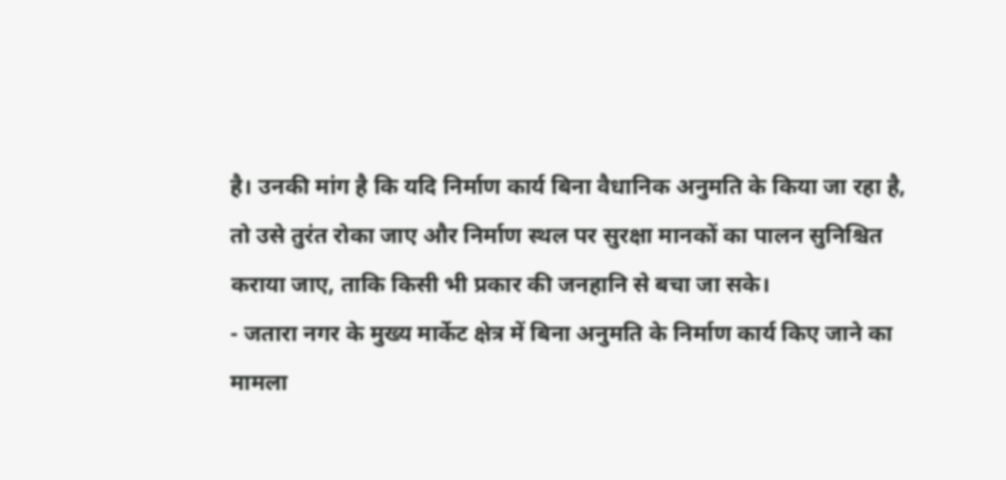है। उनकी मांग है कि यदि निर्माण कार्य बिना वैधानिक अनुमति के किया जा रहा है, तो उसे तुरंत रोका जाए और निर्माण स्थल पर सुरक्षा मानकों का पालन सुनिश्चित कराया जाए, ताकि किसी भी प्रकार की जनहानि से बचा जा सके।
- जतारा नगर के मुख्य मार्केट क्षेत्र में बिना अनुमति के निर्माण कार्य किए जाने का मामला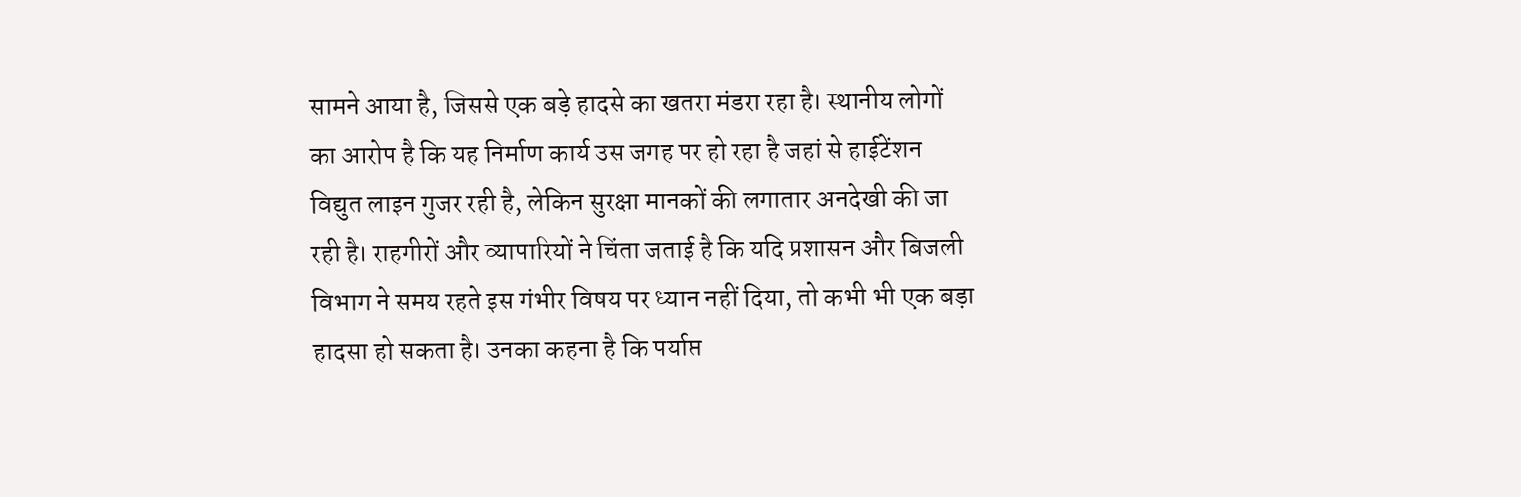सामने आया है, जिससे एक बड़े हादसे का खतरा मंडरा रहा है। स्थानीय लोगों का आरोप है कि यह निर्माण कार्य उस जगह पर हो रहा है जहां से हाईटेंशन विद्युत लाइन गुजर रही है, लेकिन सुरक्षा मानकों की लगातार अनदेखी की जा रही है। राहगीरों और व्यापारियों ने चिंता जताई है कि यदि प्रशासन और बिजली विभाग ने समय रहते इस गंभीर विषय पर ध्यान नहीं दिया, तो कभी भी एक बड़ा हादसा हो सकता है। उनका कहना है कि पर्याप्त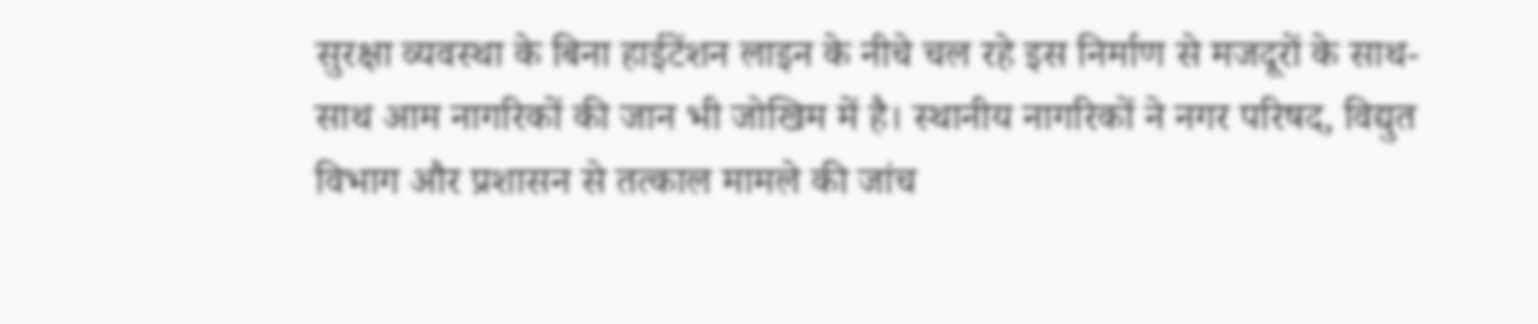सुरक्षा व्यवस्था के बिना हाईटेंशन लाइन के नीचे चल रहे इस निर्माण से मजदूरों के साथ-साथ आम नागरिकों की जान भी जोखिम में है। स्थानीय नागरिकों ने नगर परिषद, विद्युत विभाग और प्रशासन से तत्काल मामले की जांच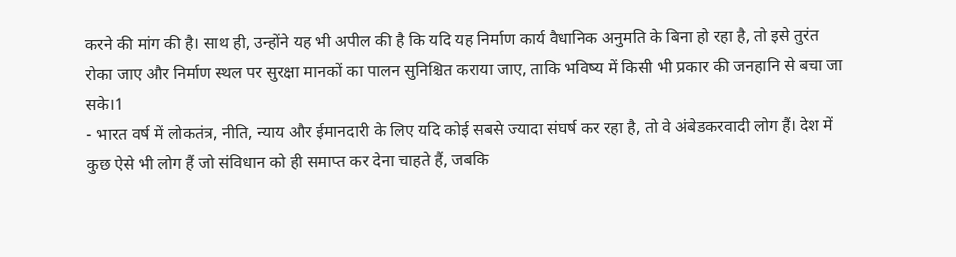करने की मांग की है। साथ ही, उन्होंने यह भी अपील की है कि यदि यह निर्माण कार्य वैधानिक अनुमति के बिना हो रहा है, तो इसे तुरंत रोका जाए और निर्माण स्थल पर सुरक्षा मानकों का पालन सुनिश्चित कराया जाए, ताकि भविष्य में किसी भी प्रकार की जनहानि से बचा जा सके।1
- भारत वर्ष में लोकतंत्र, नीति, न्याय और ईमानदारी के लिए यदि कोई सबसे ज्यादा संघर्ष कर रहा है, तो वे अंबेडकरवादी लोग हैं। देश में कुछ ऐसे भी लोग हैं जो संविधान को ही समाप्त कर देना चाहते हैं, जबकि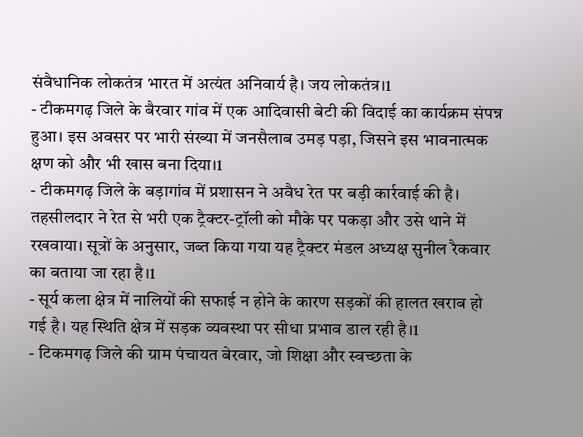संवैधानिक लोकतंत्र भारत में अत्यंत अनिवार्य है। जय लोकतंत्र।1
- टीकमगढ़ जिले के बैरवार गांव में एक आदिवासी बेटी की विदाई का कार्यक्रम संपन्न हुआ। इस अवसर पर भारी संख्या में जनसैलाब उमड़ पड़ा, जिसने इस भावनात्मक क्षण को और भी खास बना दिया।1
- टीकमगढ़ जिले के बड़ागांव में प्रशासन ने अवैध रेत पर बड़ी कार्रवाई की है। तहसीलदार ने रेत से भरी एक ट्रैक्टर-ट्रॉली को मौके पर पकड़ा और उसे थाने में रखवाया। सूत्रों के अनुसार, जब्त किया गया यह ट्रैक्टर मंडल अध्यक्ष सुनील रैकवार का बताया जा रहा है।1
- सूर्य कला क्षेत्र में नालियों की सफाई न होने के कारण सड़कों की हालत खराब हो गई है। यह स्थिति क्षेत्र में सड़क व्यवस्था पर सीधा प्रभाव डाल रही है।1
- टिकमगढ़ जिले की ग्राम पंचायत बेरवार, जो शिक्षा और स्वच्छता के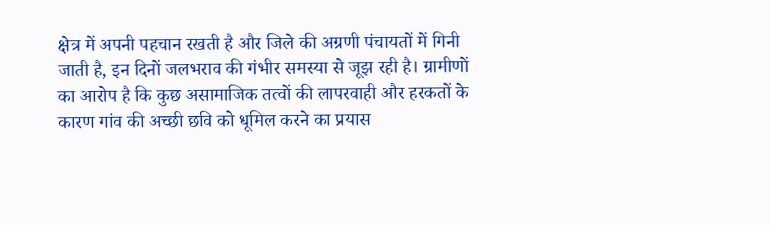क्षेत्र में अपनी पहचान रखती है और जिले की अग्रणी पंचायतों में गिनी जाती है, इन दिनों जलभराव की गंभीर समस्या से जूझ रही है। ग्रामीणों का आरोप है कि कुछ असामाजिक तत्वों की लापरवाही और हरकतों के कारण गांव की अच्छी छवि को धूमिल करने का प्रयास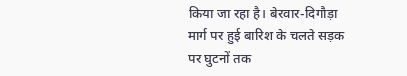किया जा रहा है। बेरवार-दिगौड़ा मार्ग पर हुई बारिश के चलते सड़क पर घुटनों तक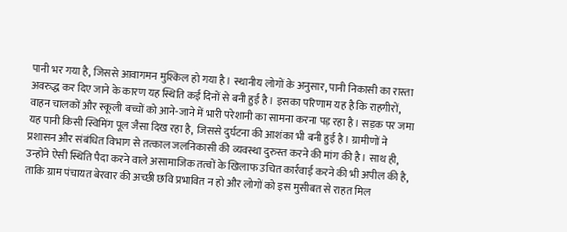पानी भर गया है, जिससे आवागमन मुश्किल हो गया है। स्थानीय लोगों के अनुसार, पानी निकासी का रास्ता अवरुद्ध कर दिए जाने के कारण यह स्थिति कई दिनों से बनी हुई है। इसका परिणाम यह है कि राहगीरों, वाहन चालकों और स्कूली बच्चों को आने-जाने में भारी परेशानी का सामना करना पड़ रहा है। सड़क पर जमा यह पानी किसी स्विमिंग पूल जैसा दिख रहा है, जिससे दुर्घटना की आशंका भी बनी हुई है। ग्रामीणों ने प्रशासन और संबंधित विभाग से तत्काल जलनिकासी की व्यवस्था दुरुस्त करने की मांग की है। साथ ही, उन्होंने ऐसी स्थिति पैदा करने वाले असामाजिक तत्वों के खिलाफ उचित कार्रवाई करने की भी अपील की है, ताकि ग्राम पंचायत बेरवार की अच्छी छवि प्रभावित न हो और लोगों को इस मुसीबत से राहत मिल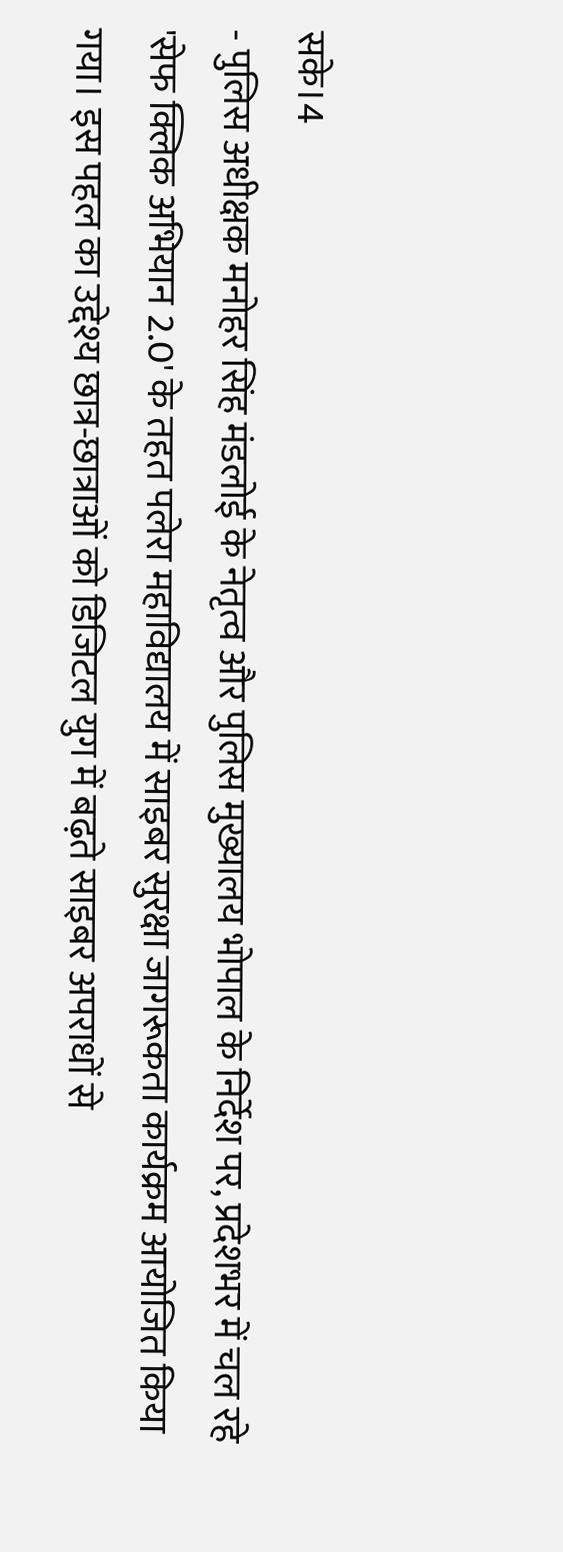सके।4
- पुलिस अधीक्षक मनोहर सिंह मंडलोई के नेतृत्व और पुलिस मुख्यालय भोपाल के निर्देश पर, प्रदेशभर में चल रहे 'सेफ क्लिक अभियान 2.0' के तहत पलेरा महाविद्यालय में साइबर सुरक्षा जागरूकता कार्यक्रम आयोजित किया गया। इस पहल का उद्देश्य छात्र-छात्राओं को डिजिटल युग में बढ़ते साइबर अपराधों से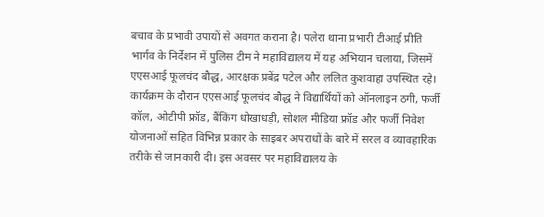बचाव के प्रभावी उपायों से अवगत कराना है। पलेरा थाना प्रभारी टीआई प्रीति भार्गव के निर्देशन में पुलिस टीम ने महाविद्यालय में यह अभियान चलाया, जिसमें एएसआई फूलचंद बौद्ध, आरक्षक प्रबेंद्र पटेल और ललित कुशवाहा उपस्थित रहे। कार्यक्रम के दौरान एएसआई फूलचंद बौद्ध ने विद्यार्थियों को ऑनलाइन ठगी, फर्जी कॉल, ओटीपी फ्रॉड, बैंकिंग धोखाधड़ी, सोशल मीडिया फ्रॉड और फर्जी निवेश योजनाओं सहित विभिन्न प्रकार के साइबर अपराधों के बारे में सरल व व्यावहारिक तरीके से जानकारी दी। इस अवसर पर महाविद्यालय के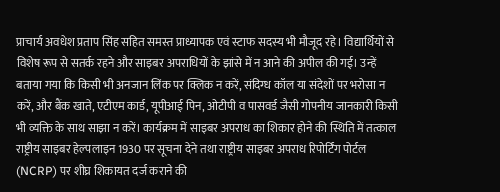प्राचार्य अवधेश प्रताप सिंह सहित समस्त प्राध्यापक एवं स्टाफ सदस्य भी मौजूद रहे। विद्यार्थियों से विशेष रूप से सतर्क रहने और साइबर अपराधियों के झांसे में न आने की अपील की गई। उन्हें बताया गया कि किसी भी अनजान लिंक पर क्लिक न करें, संदिग्ध कॉल या संदेशों पर भरोसा न करें, और बैंक खाते, एटीएम कार्ड, यूपीआई पिन, ओटीपी व पासवर्ड जैसी गोपनीय जानकारी किसी भी व्यक्ति के साथ साझा न करें। कार्यक्रम में साइबर अपराध का शिकार होने की स्थिति में तत्काल राष्ट्रीय साइबर हेल्पलाइन 1930 पर सूचना देने तथा राष्ट्रीय साइबर अपराध रिपोर्टिंग पोर्टल (NCRP) पर शीघ्र शिकायत दर्ज कराने की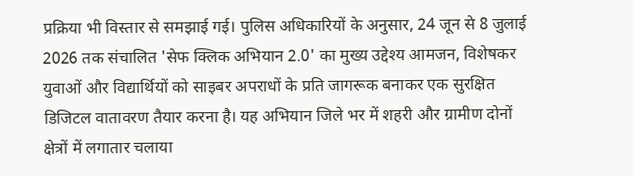प्रक्रिया भी विस्तार से समझाई गई। पुलिस अधिकारियों के अनुसार, 24 जून से 8 जुलाई 2026 तक संचालित 'सेफ क्लिक अभियान 2.0' का मुख्य उद्देश्य आमजन, विशेषकर युवाओं और विद्यार्थियों को साइबर अपराधों के प्रति जागरूक बनाकर एक सुरक्षित डिजिटल वातावरण तैयार करना है। यह अभियान जिले भर में शहरी और ग्रामीण दोनों क्षेत्रों में लगातार चलाया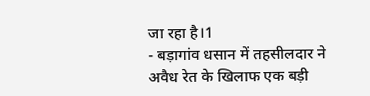जा रहा है।1
- बड़ागांव धसान में तहसीलदार ने अवैध रेत के खिलाफ एक बड़ी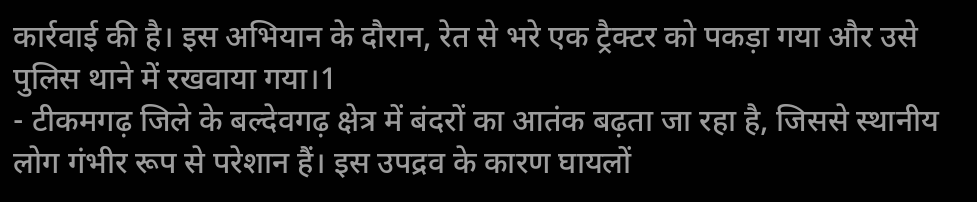कार्रवाई की है। इस अभियान के दौरान, रेत से भरे एक ट्रैक्टर को पकड़ा गया और उसे पुलिस थाने में रखवाया गया।1
- टीकमगढ़ जिले के बल्देवगढ़ क्षेत्र में बंदरों का आतंक बढ़ता जा रहा है, जिससे स्थानीय लोग गंभीर रूप से परेशान हैं। इस उपद्रव के कारण घायलों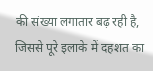की संख्या लगातार बढ़ रही है, जिससे पूरे इलाके में दहशत का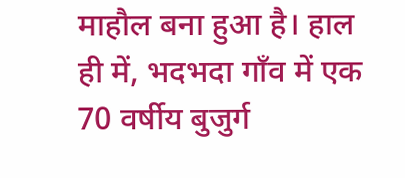माहौल बना हुआ है। हाल ही में, भदभदा गाँव में एक 70 वर्षीय बुजुर्ग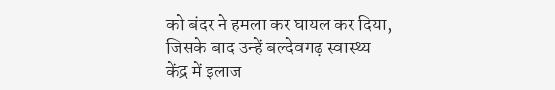को बंदर ने हमला कर घायल कर दिया, जिसके बाद उन्हें बल्देवगढ़ स्वास्थ्य केंद्र में इलाज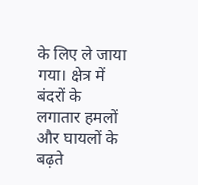के लिए ले जाया गया। क्षेत्र में बंदरों के लगातार हमलों और घायलों के बढ़ते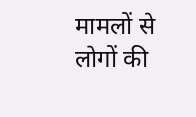मामलों से लोगों की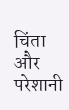चिंता और परेशानी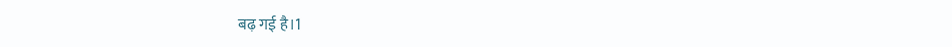बढ़ गई है।1